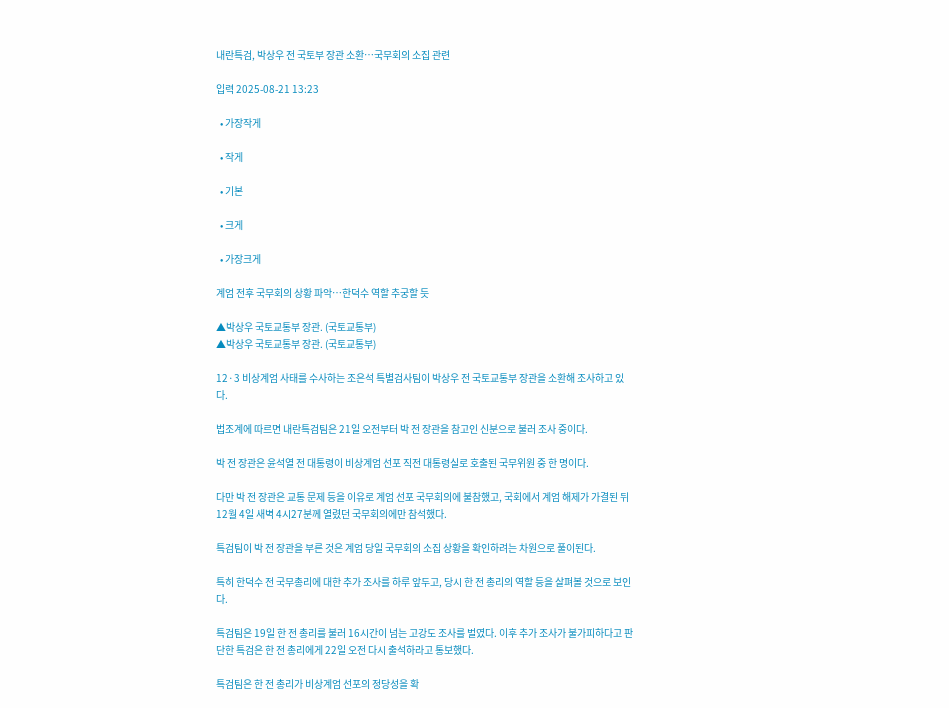내란특검, 박상우 전 국토부 장관 소환…국무회의 소집 관련

입력 2025-08-21 13:23

  • 가장작게

  • 작게

  • 기본

  • 크게

  • 가장크게

계엄 전후 국무회의 상황 파악⋯한덕수 역할 추궁할 듯

▲박상우 국토교통부 장관. (국토교통부)
▲박상우 국토교통부 장관. (국토교통부)

12·3 비상계엄 사태를 수사하는 조은석 특별검사팀이 박상우 전 국토교통부 장관을 소환해 조사하고 있다.

법조계에 따르면 내란특검팀은 21일 오전부터 박 전 장관을 참고인 신분으로 불러 조사 중이다.

박 전 장관은 윤석열 전 대통령이 비상계엄 선포 직전 대통령실로 호출된 국무위원 중 한 명이다.

다만 박 전 장관은 교통 문제 등을 이유로 계엄 선포 국무회의에 불참했고, 국회에서 계엄 해제가 가결된 뒤 12월 4일 새벽 4시27분께 열렸던 국무회의에만 참석했다.

특검팀이 박 전 장관을 부른 것은 계엄 당일 국무회의 소집 상황을 확인하려는 차원으로 풀이된다.

특히 한덕수 전 국무총리에 대한 추가 조사를 하루 앞두고, 당시 한 전 총리의 역할 등을 살펴볼 것으로 보인다.

특검팀은 19일 한 전 총리를 불러 16시간이 넘는 고강도 조사를 벌였다. 이후 추가 조사가 불가피하다고 판단한 특검은 한 전 총리에게 22일 오전 다시 출석하라고 통보했다.

특검팀은 한 전 총리가 비상계엄 선포의 정당성을 확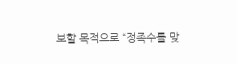보할 목적으로 “정족수를 맞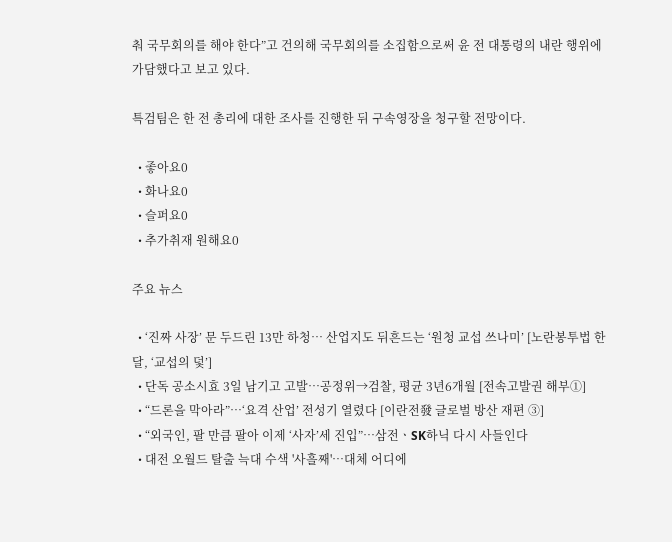춰 국무회의를 해야 한다”고 건의해 국무회의를 소집함으로써 윤 전 대통령의 내란 행위에 가담했다고 보고 있다.

특검팀은 한 전 총리에 대한 조사를 진행한 뒤 구속영장을 청구할 전망이다.

  • 좋아요0
  • 화나요0
  • 슬퍼요0
  • 추가취재 원해요0

주요 뉴스

  • ‘진짜 사장’ 문 두드린 13만 하청… 산업지도 뒤흔드는 ‘원청 교섭 쓰나미’ [노란봉투법 한 달, ‘교섭의 덫’]
  • 단독 공소시효 3일 남기고 고발…공정위→검찰, 평균 3년6개월 [전속고발권 해부①]
  • “드론을 막아라”…‘요격 산업’ 전성기 열렸다 [이란전發 글로벌 방산 재편 ③]
  • “외국인, 팔 만큼 팔아 이제 ‘사자’세 진입”⋯삼전ㆍSK하닉 다시 사들인다
  • 대전 오월드 탈출 늑대 수색 '사흘째'…대체 어디에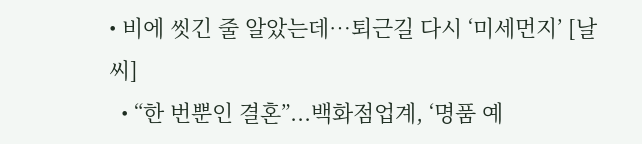• 비에 씻긴 줄 알았는데…퇴근길 다시 ‘미세먼지’ [날씨]
  • “한 번뿐인 결혼”...백화점업계, ‘명품 예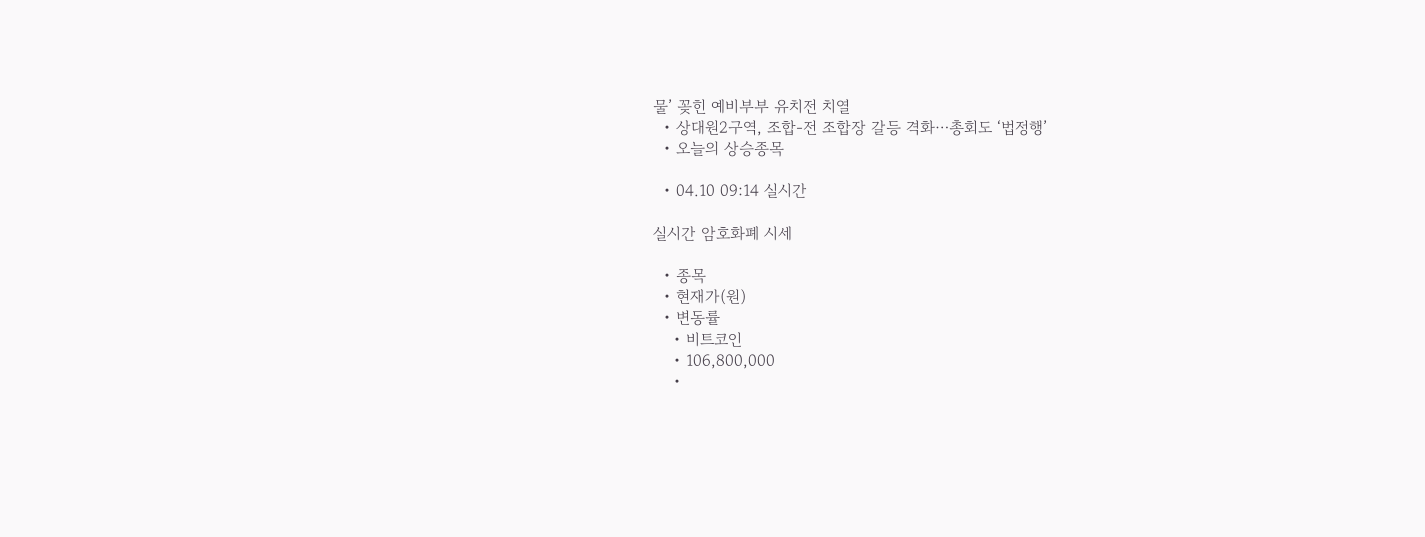물’ 꽂힌 예비부부 유치전 치열
  • 상대원2구역, 조합-전 조합장 갈등 격화⋯총회도 ‘법정행’
  • 오늘의 상승종목

  • 04.10 09:14 실시간

실시간 암호화폐 시세

  • 종목
  • 현재가(원)
  • 변동률
    • 비트코인
    • 106,800,000
    •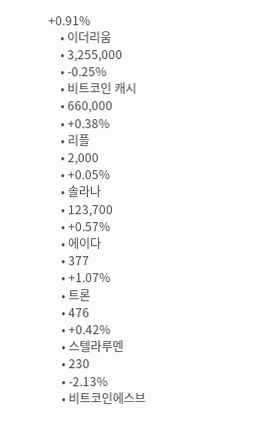+0.91%
    • 이더리움
    • 3,255,000
    • -0.25%
    • 비트코인 캐시
    • 660,000
    • +0.38%
    • 리플
    • 2,000
    • +0.05%
    • 솔라나
    • 123,700
    • +0.57%
    • 에이다
    • 377
    • +1.07%
    • 트론
    • 476
    • +0.42%
    • 스텔라루멘
    • 230
    • -2.13%
    • 비트코인에스브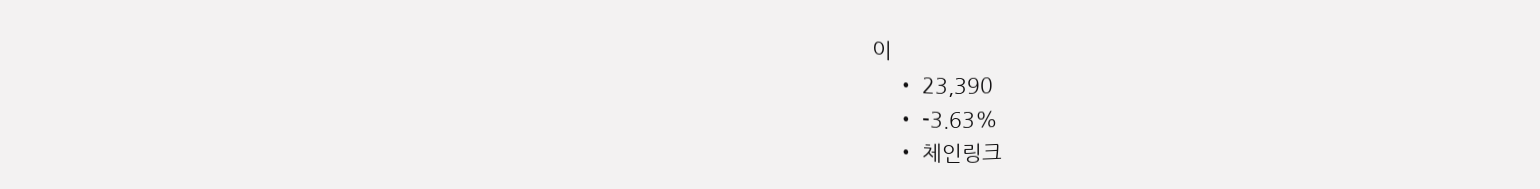이
    • 23,390
    • -3.63%
    • 체인링크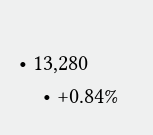• 13,280
    • +0.84%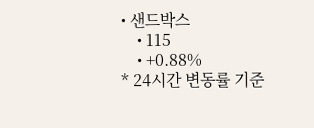• 샌드박스
    • 115
    • +0.88%
* 24시간 변동률 기준